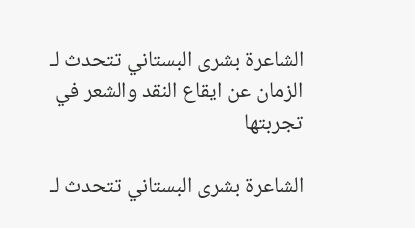الشاعرة بشرى البستاني تتحدث لـ الزمان عن ايقاع النقد والشعر في تجربتها

الشاعرة بشرى البستاني تتحدث لـ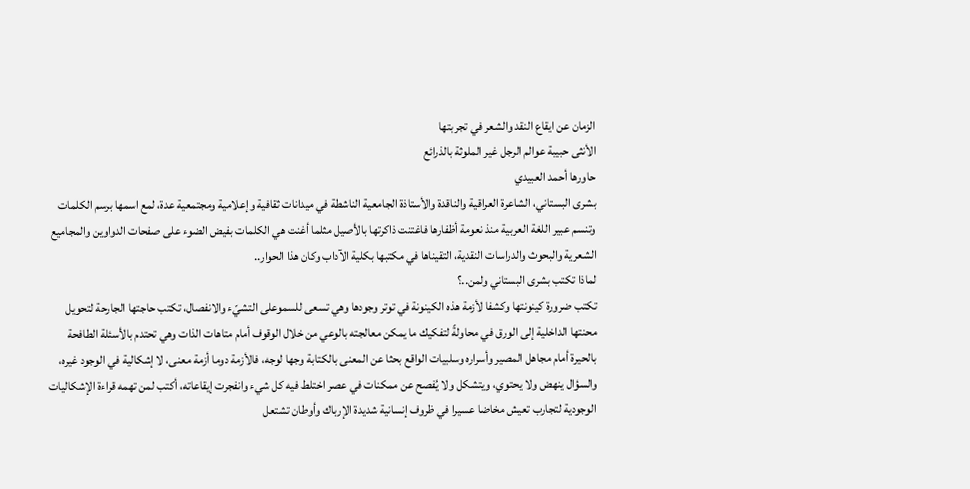الزمان عن ايقاع النقد والشعر في تجربتها
الأنثى حبيبة عوالم الرجل غير الملوثة بالذرائع
حاورها أحمد العبيدي
بشرى البستاني، الشاعرة العراقية والناقدة والأستاذة الجامعية الناشطة في ميدانات ثقافية وإعلامية ومجتمعية عدة، لمع اسمها برسم الكلمات وتنسم عبير اللغة العربية منذ نعومة أظفارها فاغتنت ذاكرتها بالأصيل مثلما أغنت هي الكلمات بفيض الضوء على صفحات الدواوين والمجاميع الشعرية والبحوث والدراسات النقدية، التقيناها في مكتبها بكلية الآداب وكان هذا الحوار..
لماذا تكتب بشرى البستاني ولمن..؟
تكتب ضرورة كينونتها وكشفا لأزمة هذه الكينونة في توتر وجودها وهي تسعى للسموعلى التشيّء والانفصال، تكتب حاجتها الجارحة لتحويل محنتها الداخلية إلى الورق في محاولةً لتفكيك ما يمكن معالجته بالوعي من خلال الوقوف أمام متاهات الذات وهي تحتدم بالأسئلة الطافحة بالحيرة أمام مجاهل المصير وأسراره وسلبيات الواقع بحثا عن المعنى بالكتابة وجها لوجه، فالأزمة دوما أزمة معنى، لا إشكالية في الوجود غيره، والسؤال ينهض ولا يحتوي، ويتشكل ولا يُفصح عن ممكنات في عصر اختلط فيه كل شيء وانفجرت إيقاعاته، أكتب لمن تهمه قراءة الإشكاليات الوجودية لتجارب تعيش مخاضا عسيرا في ظروف إنسانية شديدة الإرباك وأوطان تشتعل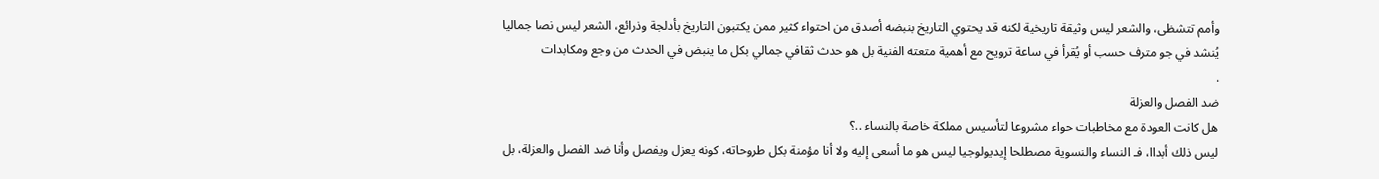وأمم تتشظى، والشعر ليس وثيقة تاريخية لكنه قد يحتوي التاريخ بنبضه أصدق من احتواء كثير ممن يكتبون التاريخ بأدلجة وذرائع، الشعر ليس نصا جماليا يُنشد في جو مترف حسب أو يُقرأ في ساعة ترويح مع أهمية متعته الفنية بل هو حدث ثقافي جمالي بكل ما ينبض في الحدث من وجع ومكابدات
.
ضد الفصل والعزلة
هل كانت العودة مع مخاطبات حواء مشروعا لتأسيس مملكة خاصة بالنساء ..؟
ليس ذلك أبداا، فـ النساء والنسوية مصطلحا إيديولوجيا ليس هو ما أسعى إليه ولا أنا مؤمنة بكل طروحاته، كونه يعزل ويفصل وأنا ضد الفصل والعزلة، بل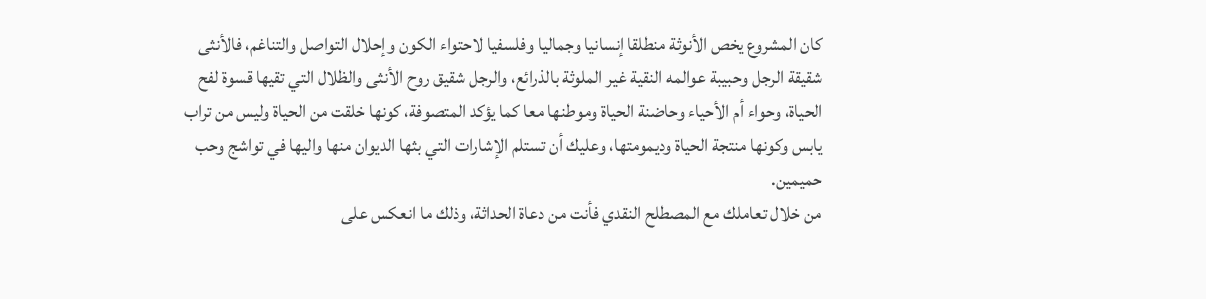كان المشروع يخص الأنوثة منطلقا إنسانيا وجماليا وفلسفيا لاحتواء الكون وإحلال التواصل والتناغم، فالأنثى شقيقة الرجل وحبيبة عوالمه النقية غير الملوثة بالذرائع، والرجل شقيق روح الأنثى والظلال التي تقيها قسوة لفح الحياة، وحواء أم الأحياء وحاضنة الحياة وموطنها معا كما يؤكد المتصوفة، كونها خلقت من الحياة وليس من تراب يابس وكونها منتجة الحياة وديمومتها، وعليك أن تستلم الإشارات التي بثها الديوان منها واليها في تواشج وحب حميمين.
من خلال تعاملك مع المصطلح النقدي فأنت من دعاة الحداثة، وذلك ما انعكس على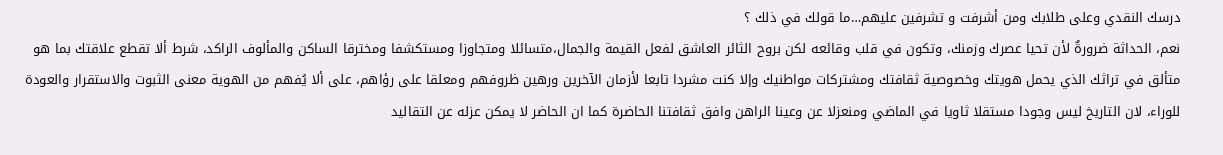درسك النقدي وعلى طلابك ومن أشرفت و تشرفين عليهم…ما قولك في ذلك ؟
نعم، الحداثة ضرورةٌ لأن تحيا عصرك وزمنك، وتكون في قلب وقائعه لكن بروح الثائر العاشق لفعل القيمة والجمال،متسائلا ومتجاوزا ومستكشفا ومخترقا الساكن والمألوف الراكد، شرط ألا تقطع علاقتك بما هو متألق في تراثك الذي يحمل هويتك وخصوصية ثقافتك ومشتركات مواطنيك وإلا كنت مشردا تابعا لأزمان الآخرين ورهين ظروفهم ومعلقا على رؤاهم، على ألا يُفهم من الهوية معنى الثبوت والاستقرار والعودة للوراء، لان التاريخ ليس وجودا مستقلا ثاويا في الماضي ومنعزلا عن وعينا الراهن وافق ثقافتنا الحاضرة كما ان الحاضر لا يمكن عزله عن التقاليد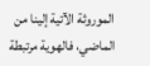الموروثة الآتية إلينا من الماضي، فالهوية مرتبطة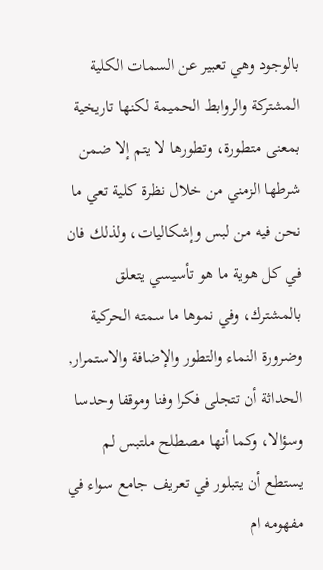بالوجود وهي تعبير عن السمات الكلية المشتركة والروابط الحميمة لكنها تاريخية بمعنى متطورة، وتطورها لا يتم إلا ضمن شرطها الزمني من خلال نظرة كلية تعي ما نحن فيه من لبس وإشكاليات، ولذلك فان في كل هوية ما هو تأسيسي يتعلق بالمشترك، وفي نموها ما سمته الحركية وضرورة النماء والتطور والإضافة والاستمرار, الحداثة أن تتجلى فكرا وفنا وموقفا وحدسا وسؤالا، وكما أنها مصطلح ملتبس لم يستطع أن يتبلور في تعريف جامع سواء في مفهومه ام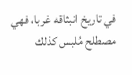في تاريخ انبثاقه غربا، فهي مصطلح مُلبس كذلك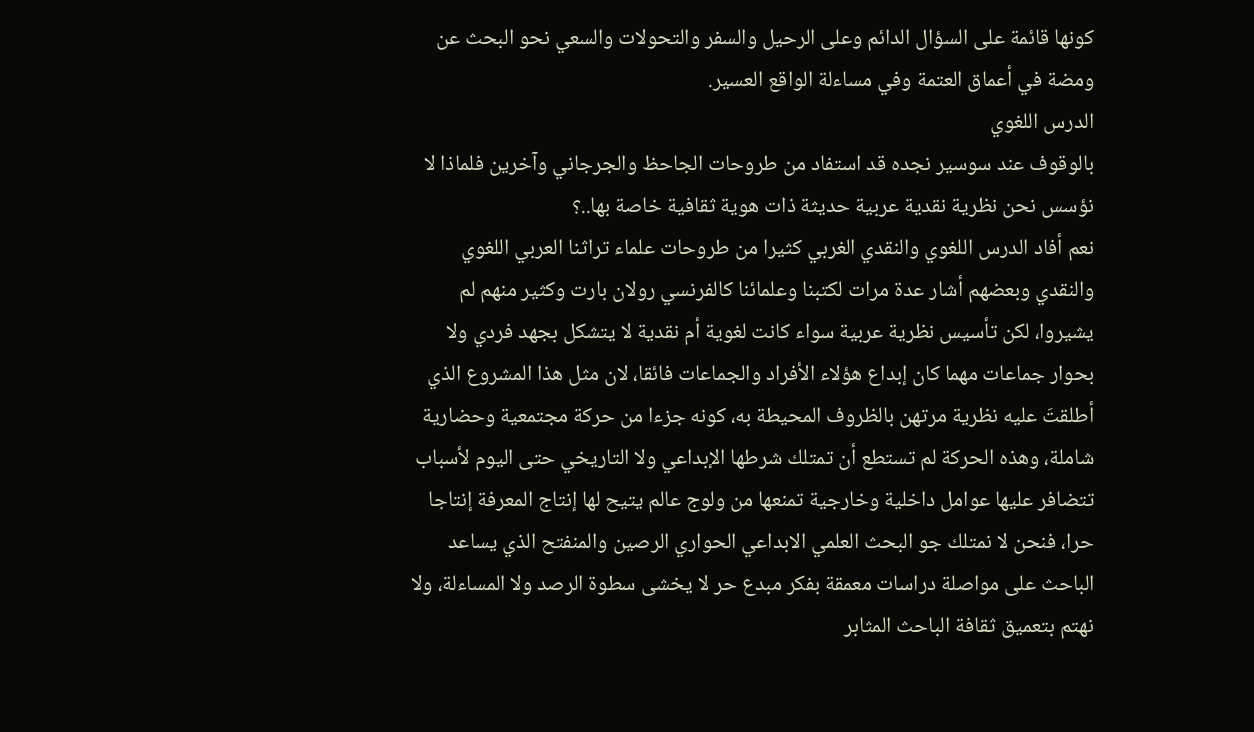كونها قائمة على السؤال الدائم وعلى الرحيل والسفر والتحولات والسعي نحو البحث عن ومضة في أعماق العتمة وفي مساءلة الواقع العسير.
الدرس اللغوي
بالوقوف عند سوسير نجده قد استفاد من طروحات الجاحظ والجرجاني وآخرين فلماذا لا نؤسس نحن نظرية نقدية عربية حديثة ذات هوية ثقافية خاصة بها..؟
نعم أفاد الدرس اللغوي والنقدي الغربي كثيرا من طروحات علماء تراثنا العربي اللغوي والنقدي وبعضهم أشار عدة مرات لكتبنا وعلمائنا كالفرنسي رولان بارت وكثير منهم لم يشيروا، لكن تأسيس نظرية عربية سواء كانت لغوية أم نقدية لا يتشكل بجهد فردي ولا بحوار جماعات مهما كان إبداع هؤلاء الأفراد والجماعات فائقا، لان مثل هذا المشروع الذي أطلقتَ عليه نظرية مرتهن بالظروف المحيطة به، كونه جزءا من حركة مجتمعية وحضارية شاملة، وهذه الحركة لم تستطع أن تمتلك شرطها الإبداعي ولا التاريخي حتى اليوم لأسباب تتضافر عليها عوامل داخلية وخارجية تمنعها من ولوج عالم يتيح لها إنتاج المعرفة إنتاجا حرا، فنحن لا نمتلك جو البحث العلمي الابداعي الحواري الرصين والمنفتح الذي يساعد الباحث على مواصلة دراسات معمقة بفكر مبدع حر لا يخشى سطوة الرصد ولا المساءلة، ولا نهتم بتعميق ثقافة الباحث المثابر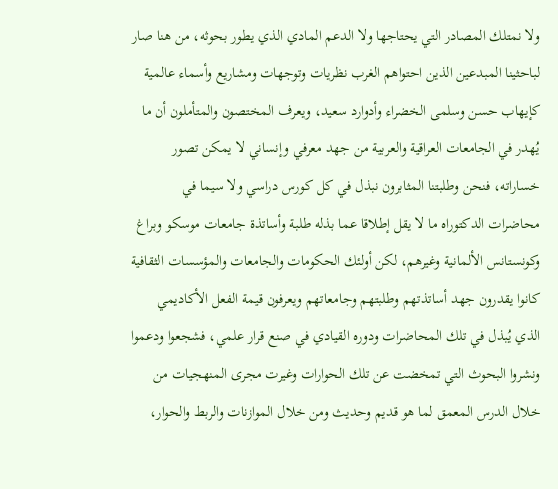ولا نمتلك المصادر التي يحتاجها ولا الدعم المادي الذي يطور بحوثه، من هنا صار لباحثينا المبدعين الذين احتواهم الغرب نظريات وتوجهات ومشاريع وأسماء عالمية كإيهاب حسن وسلمى الخضراء وأدوارد سعيد، ويعرف المختصون والمتأملون أن ما يُهدر في الجامعات العراقية والعربية من جهد معرفي وإنساني لا يمكن تصور خساراته، فنحن وطلبتنا المثابرون نبذل في كل كورس دراسي ولا سيما في محاضرات الدكتوراه ما لا يقل إطلاقا عما بذله طلبة وأساتذة جامعات موسكو وبراغ وكونستانس الألمانية وغيرهم، لكن أولئك الحكومات والجامعات والمؤسسات الثقافية كانوا يقدرون جهد أساتذتهم وطلبتهم وجامعاتهم ويعرفون قيمة الفعل الأكاديمي الذي يُبذل في تلك المحاضرات ودوره القيادي في صنع قرار علمي، فشجعوا ودعموا ونشروا البحوث التي تمخضت عن تلك الحوارات وغيرت مجرى المنهجيات من خلال الدرس المعمق لما هو قديم وحديث ومن خلال الموازنات والربط والحوار،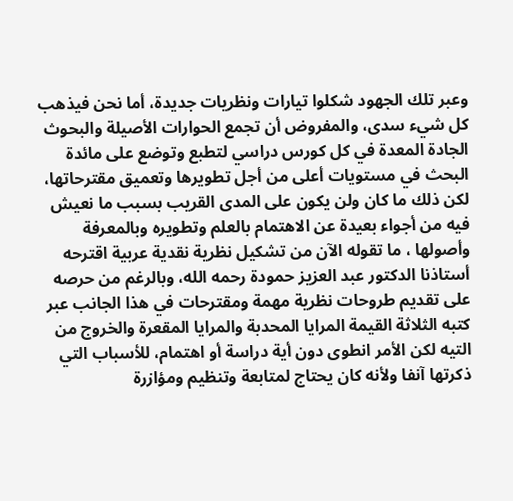وعبر تلك الجهود شكلوا تيارات ونظريات جديدة، أما نحن فيذهب كل شيء سدى، والمفروض أن تجمع الحوارات الأصيلة والبحوث الجادة المعدة في كل كورس دراسي لتطبع وتوضع على مائدة البحث في مستويات أعلى من أجل تطويرها وتعميق مقترحاتها، لكن ذلك ما كان ولن يكون على المدى القريب بسبب ما نعيش فيه من أجواء بعيدة عن الاهتمام بالعلم وتطويره وبالمعرفة وأصولها ، ما تقوله الآن من تشكيل نظرية نقدية عربية اقترحه أستاذنا الدكتور عبد العزيز حمودة رحمه الله، وبالرغم من حرصه على تقديم طروحات نظرية مهمة ومقترحات في هذا الجانب عبر كتبه الثلاثة القيمة المرايا المحدبة والمرايا المقعرة والخروج من التيه لكن الأمر انطوى دون أية دراسة أو اهتمام، للأسباب التي ذكرتها آنفا ولأنه كان يحتاج لمتابعة وتنظيم ومؤازرة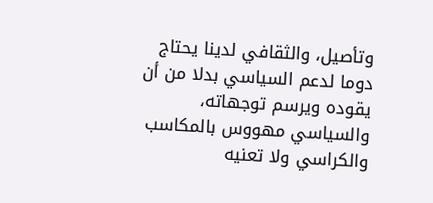وتأصيل، والثقافي لدينا يحتاج دوما لدعم السياسي بدلا من أن يقوده ويرسم توجهاته، والسياسي مهووس بالمكاسب والكراسي ولا تعنيه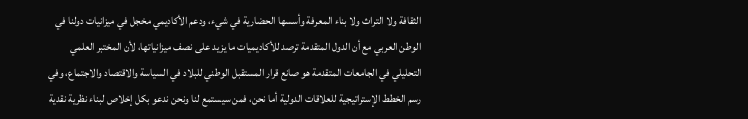الثقافة ولا التراث ولا بناء المعرفة وأسسها الحضارية في شيء، ودعم الأكاديمي مخجل في ميزانيات دولنا في الوطن العربي مع أن الدول المتقدمة ترصد للأكاديميات ما يزيد على نصف ميزانياتها، لأن المختبر العلمي التحليلي في الجامعات المتقدمة هو صانع قرار المستقبل الوطني للبلاد في السياسة والاقتصاد والاجتماع، وفي رسم الخطط الإستراتيجية للعلاقات الدولية أما نحن، فمن سيستمع لنا ونحن ندعو بكل إخلاص لبناء نظرية نقدية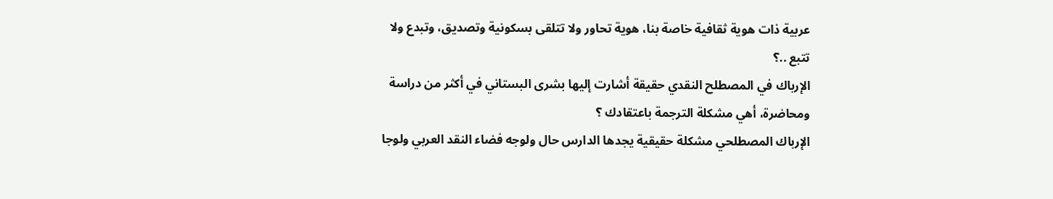عربية ذات هوية ثقافية خاصة بنا، هوية تحاور ولا تتلقى بسكونية وتصديق، وتبدع ولا تتبع ..؟
الإرباك في المصطلح النقدي حقيقة أشارت إليها بشرى البستاني في أكثر من دراسة ومحاضرة، أهي مشكلة الترجمة باعتقادك ؟
الإرباك المصطلحي مشكلة حقيقية يجدها الدارس حال ولوجه فضاء النقد العربي ولوجا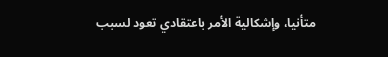متأنيا، وإشكالية الأمر باعتقادي تعود لسبب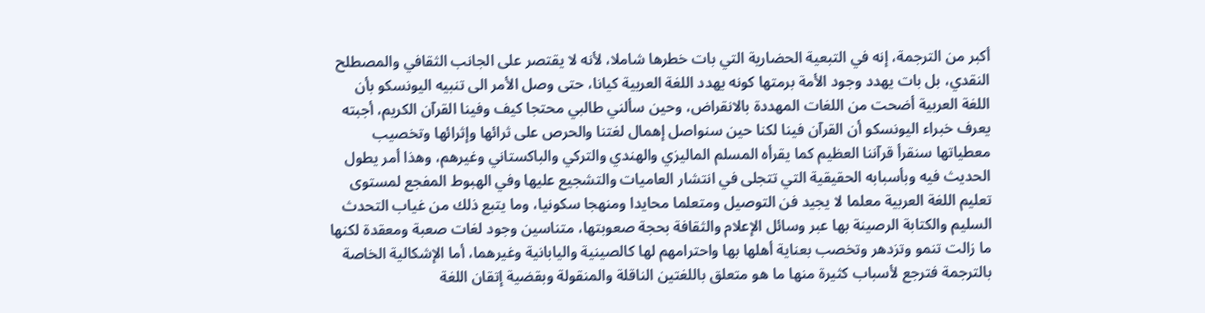أكبر من الترجمة، إنه في التبعية الحضارية التي بات خطرها شاملا، لأنه لا يقتصر على الجانب الثقافي والمصطلح النقدي، بل بات يهدد وجود الأمة برمتها كونه يهدد اللغة العربية كيانا، حتى وصل الأمر الى تنبيه اليونسكو بأن اللغة العربية أضحت من اللغات المهددة بالانقراض، وحين سألني طالبي محتجا كيف وفينا القرآن الكريم، أجبته يعرف خبراء اليونسكو أن القرآن فينا لكنا حين سنواصل إهمال لغتنا والحرص على ثرائها وإثرائها وتخصيب معطياتها سنقرأ قرآننا العظيم كما يقرأه المسلم الماليزي والهندي والتركي والباكستاني وغيرهم، وهذا أمر يطول الحديث فيه وبأسبابه الحقيقية التي تتجلى في انتشار العاميات والتشجيع عليها وفي الهبوط المفجع لمستوى تعليم اللغة العربية معلما لا يجيد فن التوصيل ومتعلما محايدا ومنهجا سكونيا، وما يتبع ذلك من غياب التحدث السليم والكتابة الرصينة بها عبر وسائل الإعلام والثقافة بحجة صعوبتها، متناسين وجود لغات صعبة ومعقدة لكنها ما زالت تنمو وتزدهر وتخصب بعناية أهلها بها واحترامهم لها كالصينية واليابانية وغيرهما، أما الإشكالية الخاصة بالترجمة فترجع لأسباب كثيرة منها ما هو متعلق باللغتين الناقلة والمنقولة وبقضية إتقان اللغة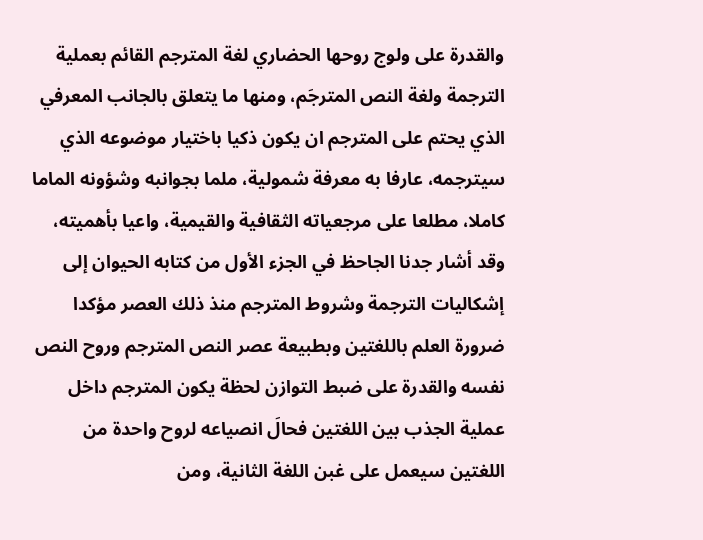والقدرة على ولوج روحها الحضاري لغة المترجم القائم بعملية الترجمة ولغة النص المترجَم، ومنها ما يتعلق بالجانب المعرفي الذي يحتم على المترجم ان يكون ذكيا باختيار موضوعه الذي سيترجمه، عارفا به معرفة شمولية، ملما بجوانبه وشؤونه الماما كاملا، مطلعا على مرجعياته الثقافية والقيمية، واعيا بأهميته، وقد أشار جدنا الجاحظ في الجزء الأول من كتابه الحيوان إلى إشكاليات الترجمة وشروط المترجم منذ ذلك العصر مؤكدا ضرورة العلم باللغتين وبطبيعة عصر النص المترجم وروح النص نفسه والقدرة على ضبط التوازن لحظة يكون المترجم داخل عملية الجذب بين اللغتين فحالَ انصياعه لروح واحدة من اللغتين سيعمل على غبن اللغة الثانية، ومن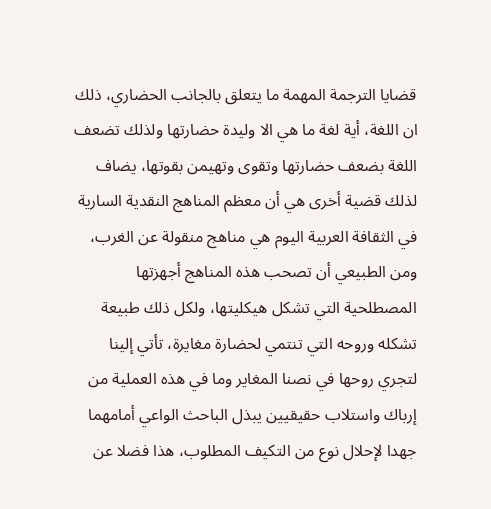قضايا الترجمة المهمة ما يتعلق بالجانب الحضاري، ذلك ان اللغة، أية لغة ما هي الا وليدة حضارتها ولذلك تضعف اللغة بضعف حضارتها وتقوى وتهيمن بقوتها، يضاف لذلك قضية أخرى هي أن معظم المناهج النقدية السارية في الثقافة العربية اليوم هي مناهج منقولة عن الغرب، ومن الطبيعي أن تصحب هذه المناهج أجهزتها المصطلحية التي تشكل هيكليتها، ولكل ذلك طبيعة تشكله وروحه التي تنتمي لحضارة مغايرة، تأتي إلينا لتجري روحها في نصنا المغاير وما في هذه العملية من إرباك واستلاب حقيقيين يبذل الباحث الواعي أمامهما جهدا لإحلال نوع من التكيف المطلوب، هذا فضلا عن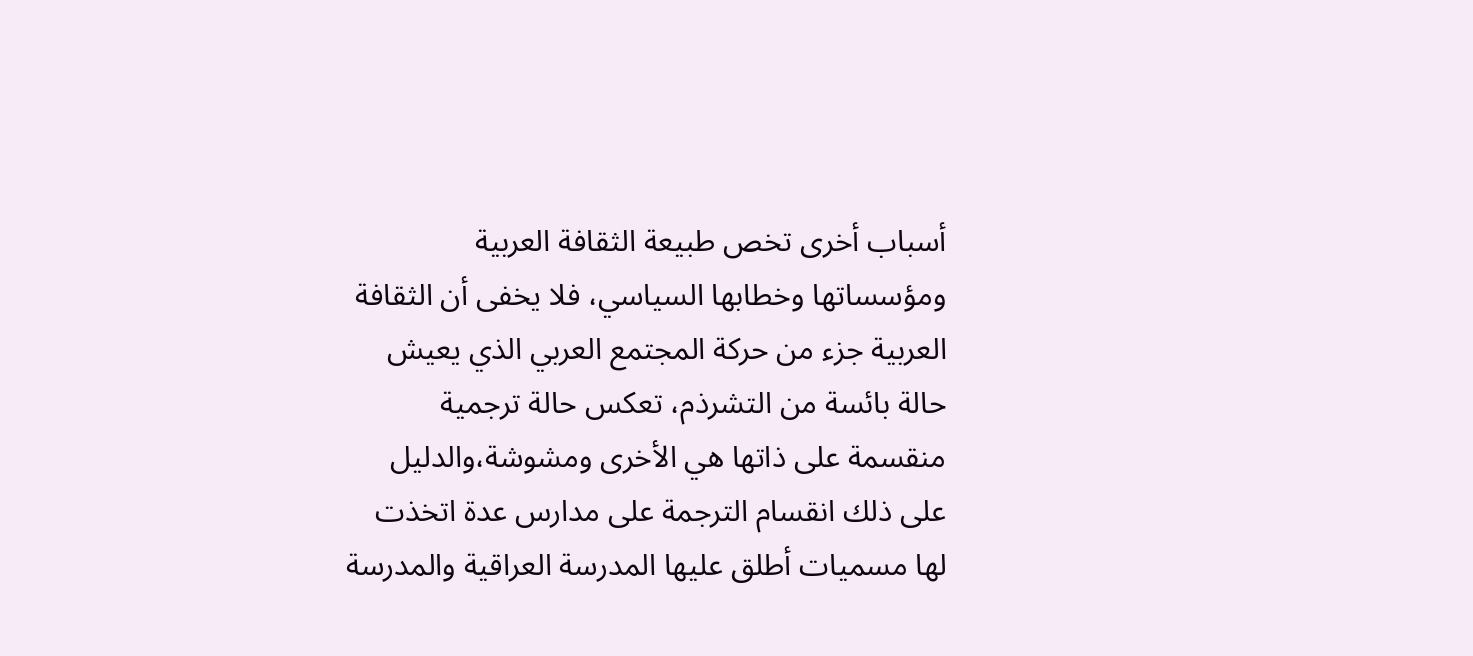أسباب أخرى تخص طبيعة الثقافة العربية ومؤسساتها وخطابها السياسي، فلا يخفى أن الثقافة العربية جزء من حركة المجتمع العربي الذي يعيش حالة بائسة من التشرذم، تعكس حالة ترجمية منقسمة على ذاتها هي الأخرى ومشوشة،والدليل على ذلك انقسام الترجمة على مدارس عدة اتخذت لها مسميات أطلق عليها المدرسة العراقية والمدرسة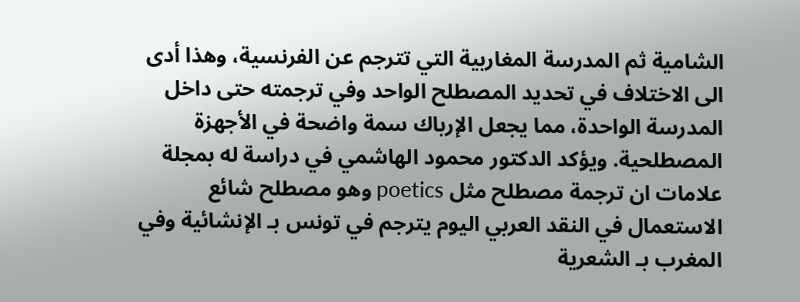الشامية ثم المدرسة المغاربية التي تترجم عن الفرنسية، وهذا أدى الى الاختلاف في تحديد المصطلح الواحد وفي ترجمته حتى داخل المدرسة الواحدة، مما يجعل الإرباك سمة واضحة في الأجهزة المصطلحية. ويؤكد الدكتور محمود الهاشمي في دراسة له بمجلة علامات ان ترجمة مصطلح مثل poetics وهو مصطلح شائع الاستعمال في النقد العربي اليوم يترجم في تونس بـ الإنشائية وفي المغرب بـ الشعرية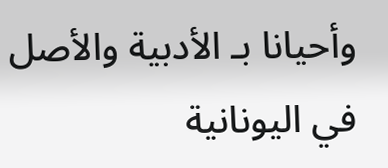وأحيانا بـ الأدبية والأصل في اليونانية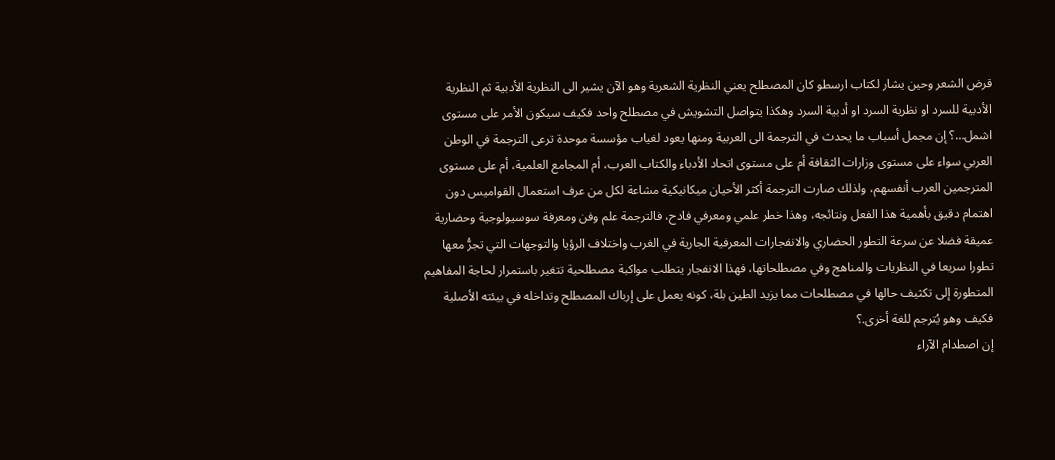قرض الشعر وحين يشار لكتاب ارسطو كان المصطلح يعني النظرية الشعرية وهو الآن يشير الى النظرية الأدبية ثم النظرية الأدبية للسرد او نظرية السرد او أدبية السرد وهكذا يتواصل التشويش في مصطلح واحد فكيف سيكون الأمر على مستوى اشمل…؟ إن مجمل أسباب ما يحدث في الترجمة الى العربية ومنها يعود لغياب مؤسسة موحدة ترعى الترجمة في الوطن العربي سواء على مستوى وزارات الثقافة أم على مستوى اتحاد الأدباء والكتاب العرب، أم المجامع العلمية، أم على مستوى المترجمين العرب أنفسهم، ولذلك صارت الترجمة أكثر الأحيان ميكانيكية مشاعة لكل من عرف استعمال القواميس دون اهتمام دقيق بأهمية هذا الفعل ونتائجه، وهذا خطر علمي ومعرفي فادح، فالترجمة علم وفن ومعرفة سوسيولوجية وحضارية عميقة فضلا عن سرعة التطور الحضاري والانفجارات المعرفية الجارية في الغرب واختلاف الرؤيا والتوجهات التي تجرُّ معها تطورا سريعا في النظريات والمناهج وفي مصطلحاتها، فهذا الانفجار يتطلب مواكبة مصطلحية تتغير باستمرار لحاجة المفاهيم المتطورة إلى تكثيف حالها في مصطلحات مما يزيد الطين بلة، كونه يعمل على إرباك المصطلح وتداخله في بيئته الأصلية فكيف وهو يُترجم للغة أخرى.؟
إن اصطدام الآراء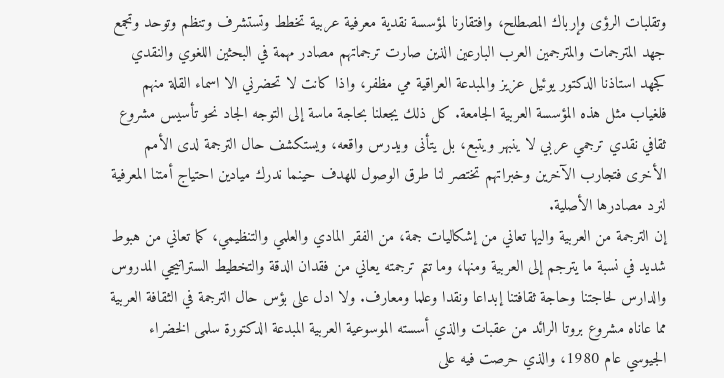وتقلبات الرؤى وإرباك المصطلح، وافتقارنا لمؤسسة نقدية معرفية عربية تخطط وتستشرف وتنظم وتوحد وتجمع جهد المترجمات والمترجمين العرب البارعين الذين صارت ترجماتهم مصادر مهمة في البحثين اللغوي والنقدي كجهد استاذنا الدكتور يوئيل عزيز والمبدعة العراقية مي مظفر، واذا كانت لا تحضرني الا اسماء القلة منهم فلغياب مثل هذه المؤسسة العربية الجامعة. كل ذلك يجعلنا بحاجة ماسة إلى التوجه الجاد نحو تأسيس مشروع ثقافي نقدي ترجمي عربي لا ينبهر ويتبع، بل يتأنى ويدرس واقعه، ويستكشف حال الترجمة لدى الأمم الأخرى فتجارب الآخرين وخبراتهم تختصر لنا طرق الوصول للهدف حينما ندرك ميادين احتياج أمتنا المعرفية لنرد مصادرها الأصلية.
إن الترجمة من العربية واليها تعاني من إشكاليات جمة، من الفقر المادي والعلمي والتنظيمي، كما تعاني من هبوط شديد في نسبة ما يترجم إلى العربية ومنها، وما تتم ترجمته يعاني من فقدان الدقة والتخطيط الستراتيجي المدروس والدارس لحاجتنا وحاجة ثقافتنا إبداعا ونقدا وعلما ومعارف. ولا ادل على بؤس حال الترجمة في الثقافة العربية مما عاناه مشروع بروتا الرائد من عقبات والذي أسسته الموسوعية العربية المبدعة الدكتورة سلمى الخضراء الجيوسي عام 1980، والذي حرصت فيه على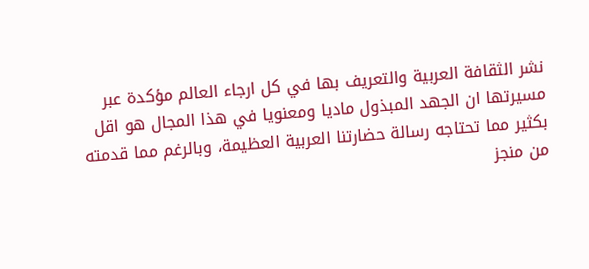نشر الثقافة العربية والتعريف بها في كل ارجاء العالم مؤكدة عبر مسيرتها ان الجهد المبذول ماديا ومعنويا في هذا المجال هو اقل بكثير مما تحتاجه رسالة حضارتنا العربية العظيمة، وبالرغم مما قدمته من منجز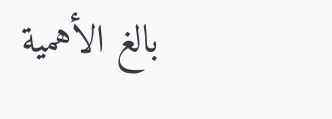بالغ الأهمية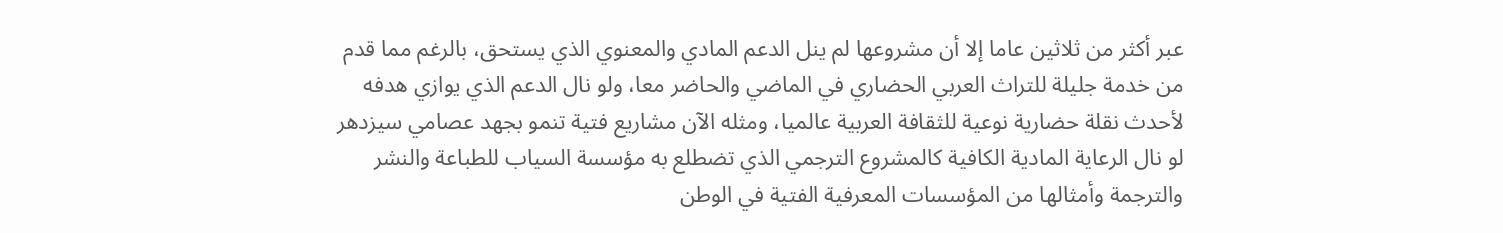عبر أكثر من ثلاثين عاما إلا أن مشروعها لم ينل الدعم المادي والمعنوي الذي يستحق، بالرغم مما قدم من خدمة جليلة للتراث العربي الحضاري في الماضي والحاضر معا، ولو نال الدعم الذي يوازي هدفه لأحدث نقلة حضارية نوعية للثقافة العربية عالميا، ومثله الآن مشاريع فتية تنمو بجهد عصامي سيزدهر لو نال الرعاية المادية الكافية كالمشروع الترجمي الذي تضطلع به مؤسسة السياب للطباعة والنشر والترجمة وأمثالها من المؤسسات المعرفية الفتية في الوطن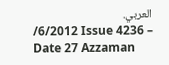العربي.
/6/2012 Issue 4236 – Date 27 Azzaman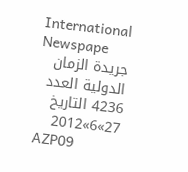International Newspape
جريدة الزمان الدولية العدد 4236 التاريخ 27»6»2012
AZP09